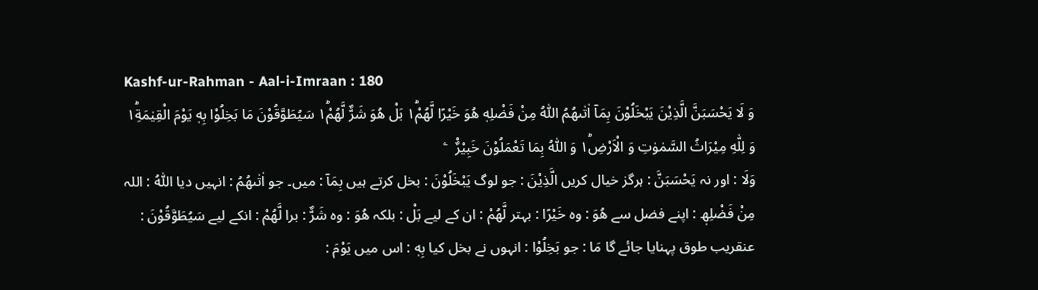Kashf-ur-Rahman - Aal-i-Imraan : 180
وَ لَا یَحْسَبَنَّ الَّذِیْنَ یَبْخَلُوْنَ بِمَاۤ اٰتٰىهُمُ اللّٰهُ مِنْ فَضْلِهٖ هُوَ خَیْرًا لَّهُمْ١ؕ بَلْ هُوَ شَرٌّ لَّهُمْ١ؕ سَیُطَوَّقُوْنَ مَا بَخِلُوْا بِهٖ یَوْمَ الْقِیٰمَةِ١ؕ وَ لِلّٰهِ مِیْرَاثُ السَّمٰوٰتِ وَ الْاَرْضِ١ؕ وَ اللّٰهُ بِمَا تَعْمَلُوْنَ خَبِیْرٌ۠   ۧ
وَلَا : اور نہ يَحْسَبَنَّ : ہرگز خیال کریں الَّذِيْنَ : جو لوگ يَبْخَلُوْنَ : بخل کرتے ہیں بِمَآ : میں۔ جو اٰتٰىھُمُ : انہیں دیا اللّٰهُ : اللہ مِنْ فَضْلِھٖ : اپنے فضل سے ھُوَ : وہ خَيْرًا : بہتر لَّھُمْ : ان کے لیے بَلْ : بلکہ ھُوَ : وہ شَرٌّ : برا لَّھُمْ : انکے لیے سَيُطَوَّقُوْنَ : عنقریب طوق پہنایا جائے گا مَا : جو بَخِلُوْا : انہوں نے بخل کیا بِهٖ : اس میں يَوْمَ :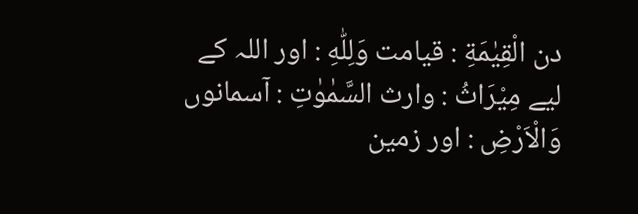دن الْقِيٰمَةِ : قیامت وَلِلّٰهِ : اور اللہ کے لیے مِيْرَاثُ : وارث السَّمٰوٰتِ : آسمانوں وَالْاَرْضِ : اور زمین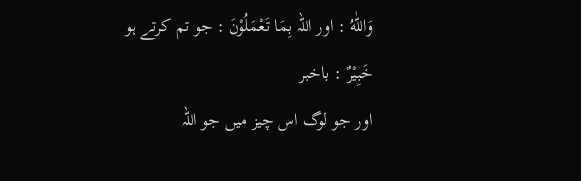وَاللّٰهُ : اور اللہ بِمَا تَعْمَلُوْنَ : جو تم کرتے ہو خَبِيْرٌ : باخبر
اور جو لوگ اس چیز میں جو اللہ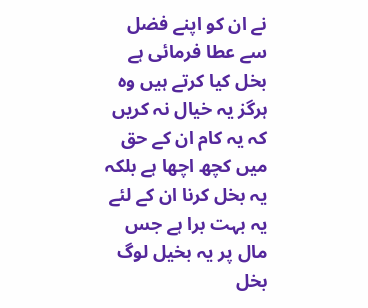نے ان کو اپنے فضل سے عطا فرمائی ہے بخل کیا کرتے ہیں وہ ہرگز یہ خیال نہ کریں کہ یہ کام ان کے حق میں کچھ اچھا ہے بلکہ یہ بخل کرنا ان کے لئے یہ بہت برا ہے جس مال پر یہ بخیل لوگ بخل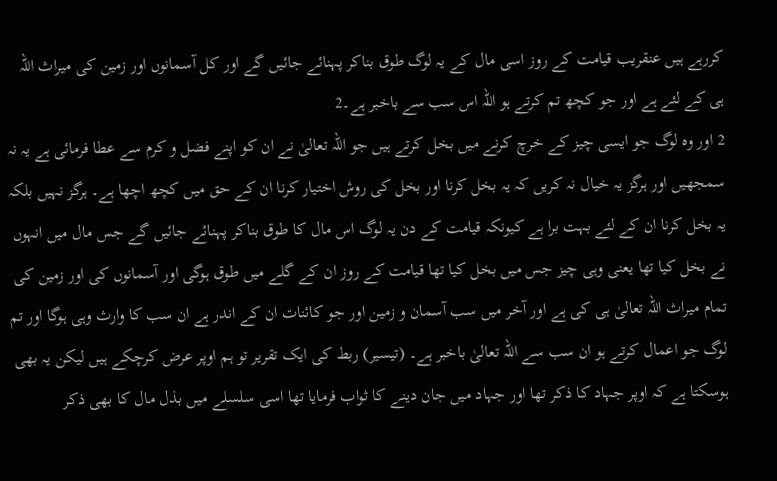کررہے ہیں عنقریب قیامت کے روز اسی مال کے یہ لوگ طوق بناکر پہنائے جائیں گے اور کل آسمانوں اور زمین کی میراث اللہ ہی کے لئے ہے اور جو کچھ تم کرتے ہو اللہ اس سب سے باخبر ہے۔2
2 اور وہ لوگ جو ایسی چیز کے خرچ کرنے میں بخل کرتے ہیں جو اللہ تعالیٰ نے ان کو اپنے فضل و کرم سے عطا فرمائی ہے یہ نہ سمجھیں اور ہرگز یہ خیال نہ کریں کہ یہ بخل کرنا اور بخل کی روش اختیار کرنا ان کے حق میں کچھ اچھا ہے۔ ہرگز نہیں بلکہ یہ بخل کرنا ان کے لئے بہت برا ہے کیونکہ قیامت کے دن یہ لوگ اس مال کا طوق بناکر پہنائے جائیں گے جس مال میں انہوں نے بخل کیا تھا یعنی وہی چیز جس میں بخل کیا تھا قیامت کے روز ان کے گلے میں طوق ہوگی اور آسمانوں کی اور زمین کی تمام میراث اللہ تعالیٰ ہی کی ہے اور آخر میں سب آسمان و زمین اور جو کائنات ان کے اندر ہے ان سب کا وارث وہی ہوگا اور تم لوگ جو اعمال کرتے ہو ان سب سے اللہ تعالیٰ باخبر ہے۔ (تیسیر) ربط کی ایک تقریر تو ہم اوپر عرض کرچکے ہیں لیکن یہ بھی ہوسکتا ہے کہ اوپر جہاد کا ذکر تھا اور جہاد میں جان دینے کا ثواب فرمایا تھا اسی سلسلے میں بذل مال کا بھی ذکر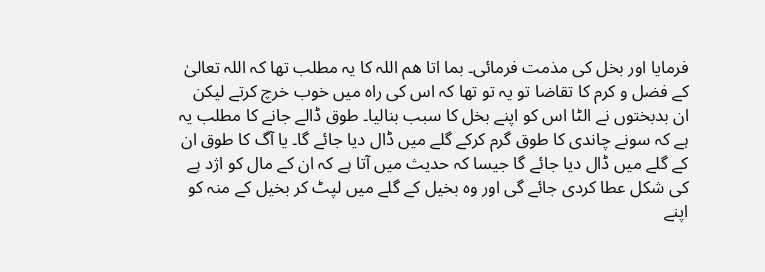فرمایا اور بخل کی مذمت فرمائی۔ بما اتا ھم اللہ کا یہ مطلب تھا کہ اللہ تعالیٰ کے فضل و کرم کا تقاضا تو یہ تو تھا کہ اس کی راہ میں خوب خرچ کرتے لیکن ان بدبختوں نے الٹا اس کو اپنے بخل کا سبب بنالیا۔ طوق ڈالے جانے کا مطلب یہ ہے کہ سونے چاندی کا طوق گرم کرکے گلے میں ڈال دیا جائے گا۔ یا آگ کا طوق ان کے گلے میں ڈال دیا جائے گا جیسا کہ حدیث میں آتا ہے کہ ان کے مال کو اژد ہے کی شکل عطا کردی جائے گی اور وہ بخیل کے گلے میں لپٹ کر بخیل کے منہ کو اپنے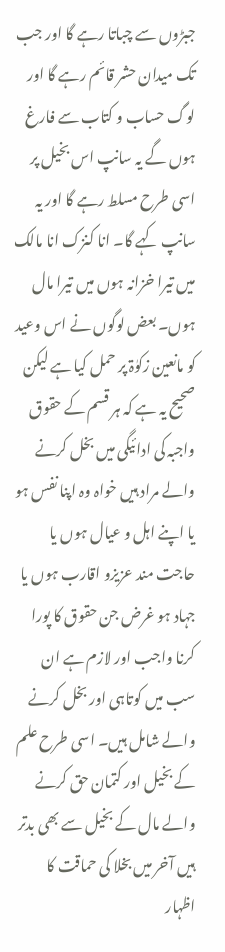جبڑوں سے چباتا رہے گا اور جب تک میدان حشر قائم رہے گا اور لوگ حساب و کتاب سے فارغ ہوں گے یہ سانپ اس بخیل پر اسی طرح مسلط رہے گا اور یہ سانپ کہے گا۔ انا کنزک انا مالک میں تیرا خزانہ ہوں میں تیرا مال ہوں۔ بعض لوگوں نے اس وعید کو مانعین زکوٰۃ پر حمل کیا ہے لیکن صحیح یہ ہے کہ ہر قسم کے حقوق واجبہ کی ادائیگی میں بخل کرنے والے مراد ہیں خواہ وہ اپنا نفس ہو یا اپنے اہل و عیال ہوں یا حاجت مند عزیزو اقارب ہوں یا جہاد ہو غرض جن حقوق کا پورا کرنا واجب اور لازم ہے ان سب میں کوتاہی اور بخل کرنے والے شامل ہیں۔ اسی طرح علم کے بخیل اور کتمان حق کرنے والے مال کے بخیل سے بھی بدتر ہیں آخر میں بخلا کی حماقت کا اظہار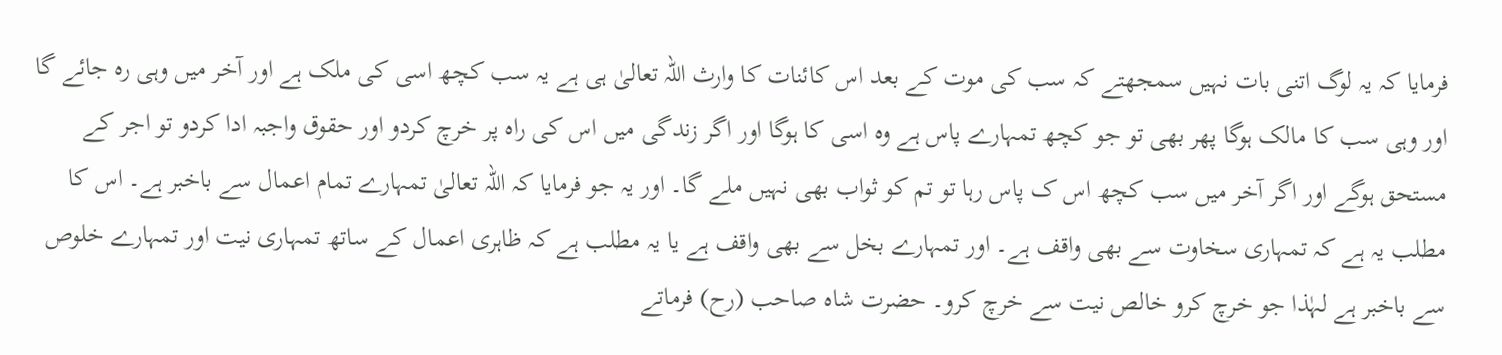فرمایا کہ یہ لوگ اتنی بات نہیں سمجھتے کہ سب کی موت کے بعد اس کائنات کا وارث اللہ تعالیٰ ہی ہے یہ سب کچھ اسی کی ملک ہے اور آخر میں وہی رہ جائے گا اور وہی سب کا مالک ہوگا پھر بھی تو جو کچھ تمہارے پاس ہے وہ اسی کا ہوگا اور اگر زندگی میں اس کی راہ پر خرچ کردو اور حقوق واجبہ ادا کردو تو اجر کے مستحق ہوگے اور اگر آخر میں سب کچھ اس ک پاس رہا تو تم کو ثواب بھی نہیں ملے گا۔ اور یہ جو فرمایا کہ اللہ تعالیٰ تمہارے تمام اعمال سے باخبر ہے۔ اس کا مطلب یہ ہے کہ تمہاری سخاوت سے بھی واقف ہے۔ اور تمہارے بخل سے بھی واقف ہے یا یہ مطلب ہے کہ ظاہری اعمال کے ساتھ تمہاری نیت اور تمہارے خلوص سے باخبر ہے لہٰذا جو خرچ کرو خالص نیت سے خرچ کرو۔ حضرت شاہ صاحب (رح) فرماتے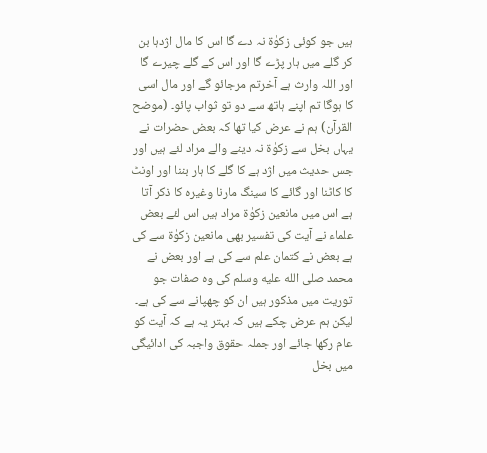ہیں جو کوئی زکوٰۃ نہ دے گا اس کا مال اژدہا بن کر گلے میں ہار پڑے گا اور اس کے گلے چیرے گا اور اللہ وارث ہے آخرتم مرجائو گے اور مال اسی کا ہوگا تم اپنے ہاتھ سے دو تو ثواب پائو۔ (موضح القرآن) ہم نے عرض کیا تھا کہ بعض حضرات نے یہاں بخل سے زکوٰۃ نہ دینے والے مراد لئے ہیں اور جس حدیث میں اژد ہے کا گلے کا ہار بننا اور اونٹ کا کاٹنا اور گائے کا سینگ مارنا وغیرہ کا ذکر آتا ہے اس میں مانعین زکوٰۃ مراد ہیں اس لئے بعض علماء نے آیت کی تفسیر بھی مانعین زکوٰۃ سے کی ہے بعض نے کتمان علم سے کی ہے اور بعض نے محمد صلى الله عليه وسلم کی وہ صفات جو توریت میں مذکور ہیں ان کو چھپانے سے کی ہے۔ لیکن ہم عرض چکے ہیں کہ بہتر یہ ہے کہ آیت کو عام رکھا جائے اور جملہ حقوق واجبہ کی ادائیگی میں بخل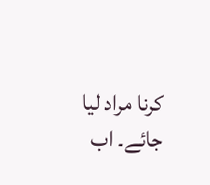کرنا مراد لیا جائے۔ اب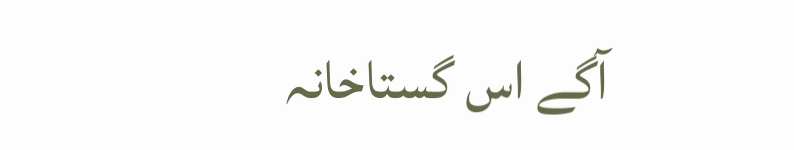آگے اس گستاخانہ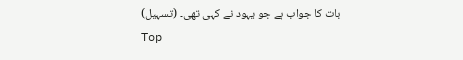بات کا جواب ہے جو یہود نے کہی تھی۔ (تسہیل)
Top